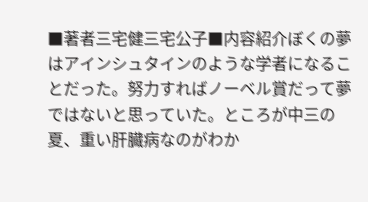■著者三宅健三宅公子■内容紹介ぼくの夢はアインシュタインのような学者になることだった。努力すればノーベル賞だって夢ではないと思っていた。ところが中三の夏、重い肝臓病なのがわか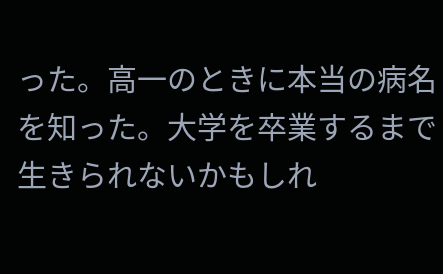った。高一のときに本当の病名を知った。大学を卒業するまで生きられないかもしれ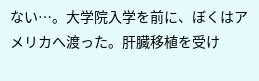ない…。大学院入学を前に、ぼくはアメリカへ渡った。肝臓移植を受け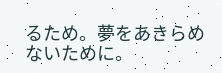るため。夢をあきらめないために。